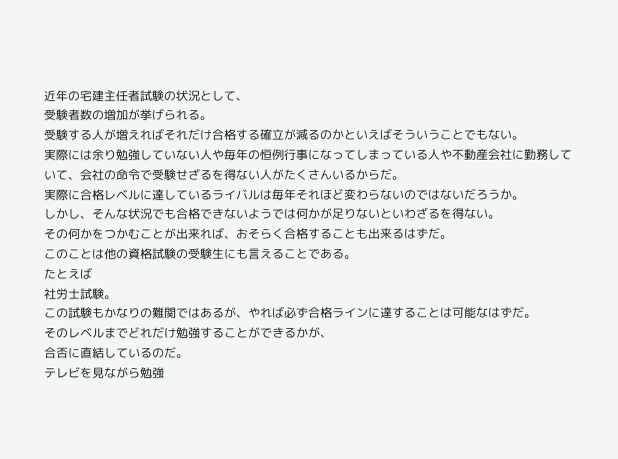近年の宅建主任者試験の状況として、
受験者数の増加が挙げられる。
受験する人が増えればそれだけ合格する確立が減るのかといえばそういうことでもない。
実際には余り勉強していない人や毎年の恒例行事になってしまっている人や不動産会社に勤務していて、会社の命令で受験せざるを得ない人がたくさんいるからだ。
実際に合格レベルに達しているライバルは毎年それほど変わらないのではないだろうか。
しかし、そんな状況でも合格できないようでは何かが足りないといわざるを得ない。
その何かをつかむことが出来れば、おそらく合格することも出来るはずだ。
このことは他の資格試験の受験生にも言えることである。
たとえば
社労士試験。
この試験もかなりの難関ではあるが、やれば必ず合格ラインに達することは可能なはずだ。
そのレベルまでどれだけ勉強することができるかが、
合否に直結しているのだ。
テレビを見ながら勉強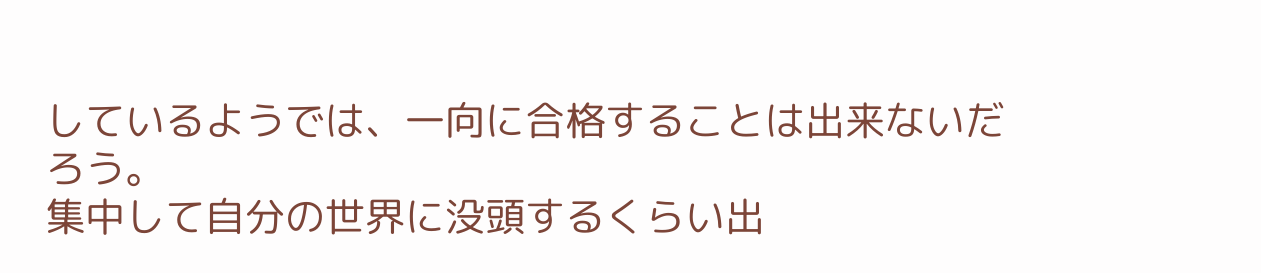しているようでは、一向に合格することは出来ないだろう。
集中して自分の世界に没頭するくらい出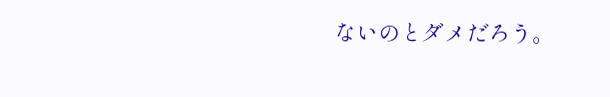ないのとダメだろう。